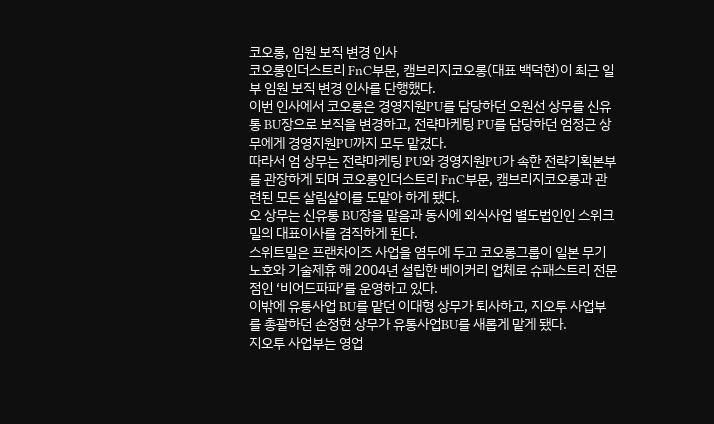코오롱, 임원 보직 변경 인사
코오롱인더스트리 FnC부문, 캠브리지코오롱(대표 백덕현)이 최근 일부 임원 보직 변경 인사를 단행했다.
이번 인사에서 코오롱은 경영지원PU를 담당하던 오원선 상무를 신유통 BU장으로 보직을 변경하고, 전략마케팅 PU를 담당하던 엄정근 상무에게 경영지원PU까지 모두 맡겼다.
따라서 엄 상무는 전략마케팅 PU와 경영지원PU가 속한 전략기획본부를 관장하게 되며 코오롱인더스트리 FnC부문, 캠브리지코오롱과 관련된 모든 살림살이를 도맡아 하게 됐다.
오 상무는 신유통 BU장을 맡음과 동시에 외식사업 별도법인인 스위크밀의 대표이사를 겸직하게 된다.
스위트밀은 프랜차이즈 사업을 염두에 두고 코오롱그룹이 일본 무기노호와 기술제휴 해 2004년 설립한 베이커리 업체로 슈패스트리 전문점인 ‘비어드파파’를 운영하고 있다.
이밖에 유통사업 BU를 맡던 이대형 상무가 퇴사하고, 지오투 사업부를 총괄하던 손정현 상무가 유통사업BU를 새롭게 맡게 됐다.
지오투 사업부는 영업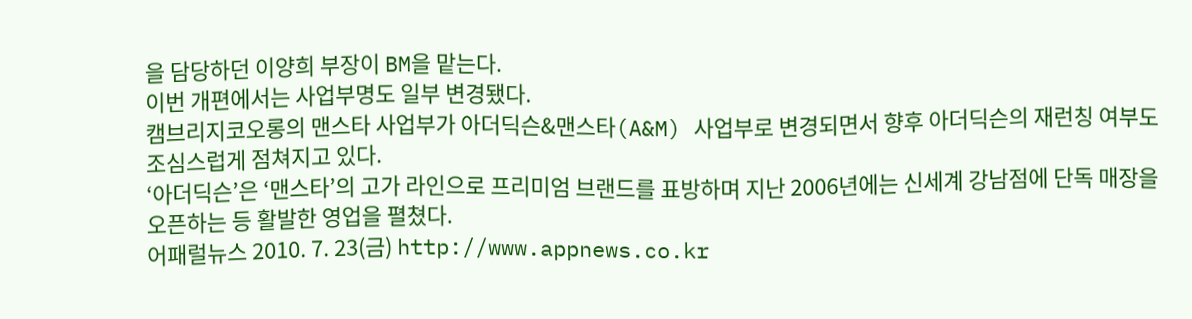을 담당하던 이양희 부장이 BM을 맡는다.
이번 개편에서는 사업부명도 일부 변경됐다.
캠브리지코오롱의 맨스타 사업부가 아더딕슨&맨스타(A&M) 사업부로 변경되면서 향후 아더딕슨의 재런칭 여부도 조심스럽게 점쳐지고 있다.
‘아더딕슨’은 ‘맨스타’의 고가 라인으로 프리미엄 브랜드를 표방하며 지난 2006년에는 신세계 강남점에 단독 매장을 오픈하는 등 활발한 영업을 펼쳤다.
어패럴뉴스 2010. 7. 23(금) http://www.appnews.co.kr